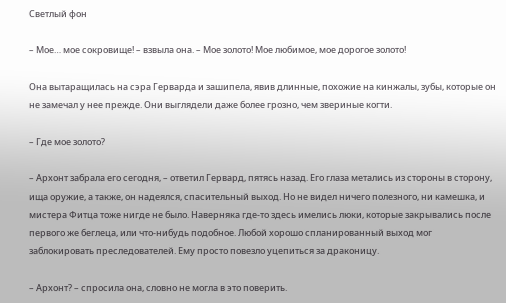Светлый фон

– Мое… мое сокровище! – взвыла она. – Мое золото! Мое любимое, мое дорогое золото!

Она вытаращилась на сэра Герварда и зашипела, явив длинные, похожие на кинжалы, зубы, которые он не замечал у нее прежде. Они выглядели даже более грозно, чем звериные когти.

– Где мое золото?

– Архонт забрала его сегодня, – ответил Гервард, пятясь назад. Его глаза метались из стороны в сторону, ища оружие, а также, он надеялся, спасительный выход. Но не видел ничего полезного, ни камешка, и мистера Фитца тоже нигде не было. Наверняка где-то здесь имелись люки, которые закрывались после первого же беглеца, или что-нибудь подобное. Любой хорошо спланированный выход мог заблокировать преследователей. Ему просто повезло уцепиться за драконицу.

– Архонт? – спросила она, словно не могла в это поверить.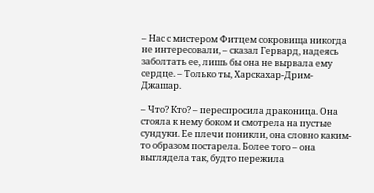– Нас с мистером Фитцем сокровища никогда не интересовали, – сказал Гервард, надеясь заболтать ее, лишь бы она не вырвала ему сердце. – Только ты, Харскахар-Дрим-Джашар.

– Что? Кто? – переспросила драконица. Она стояла к нему боком и смотрела на пустые сундуки. Ее плечи поникли, она словно каким-то образом постарела. Более того – она выглядела так, будто пережила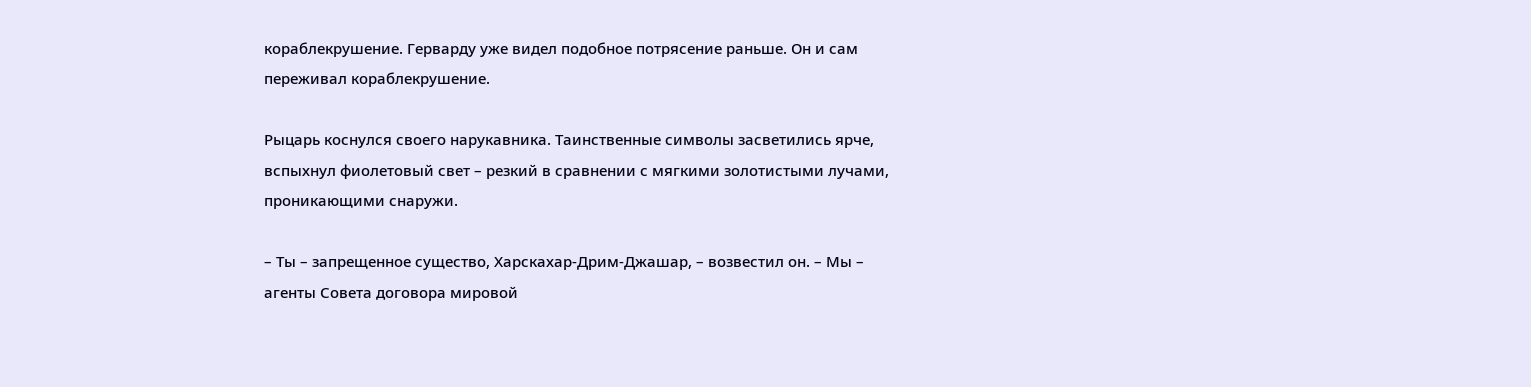кораблекрушение. Герварду уже видел подобное потрясение раньше. Он и сам переживал кораблекрушение.

Рыцарь коснулся своего нарукавника. Таинственные символы засветились ярче, вспыхнул фиолетовый свет – резкий в сравнении с мягкими золотистыми лучами, проникающими снаружи.

– Ты – запрещенное существо, Харскахар-Дрим-Джашар, – возвестил он. – Мы – агенты Совета договора мировой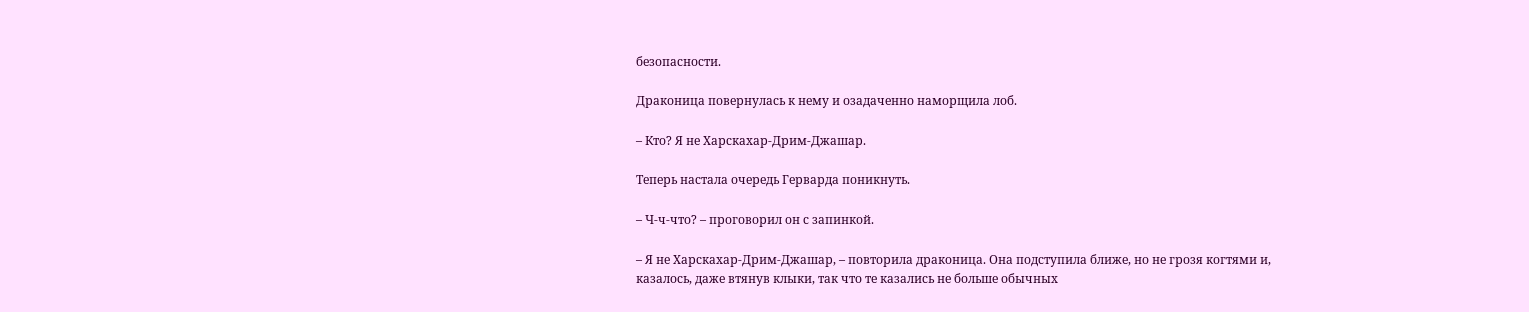безопасности.

Драконица повернулась к нему и озадаченно наморщила лоб.

– Кто? Я не Харскахар-Дрим-Джашар.

Теперь настала очередь Герварда поникнуть.

– Ч-ч-что? – проговорил он с запинкой.

– Я не Харскахар-Дрим-Джашар, – повторила драконица. Она подступила ближе, но не грозя когтями и, казалось, даже втянув клыки, так что те казались не больше обычных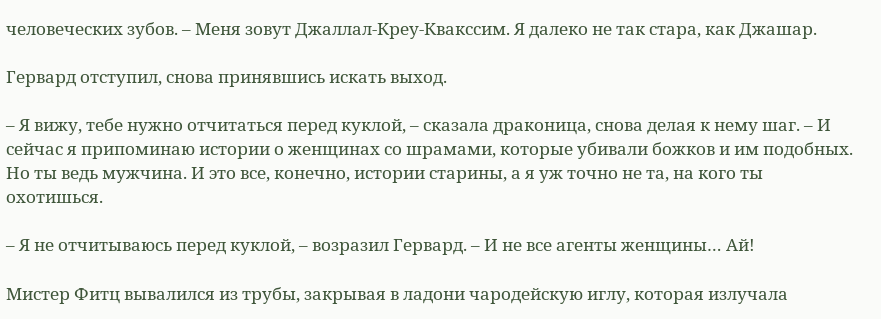человеческих зубов. – Меня зовут Джаллал-Креу-Квакссим. Я далеко не так стара, как Джашар.

Гервард отступил, снова принявшись искать выход.

– Я вижу, тебе нужно отчитаться перед куклой, – сказала драконица, снова делая к нему шаг. – И сейчас я припоминаю истории о женщинах со шрамами, которые убивали божков и им подобных. Но ты ведь мужчина. И это все, конечно, истории старины, а я уж точно не та, на кого ты охотишься.

– Я не отчитываюсь перед куклой, – возразил Гервард. – И не все агенты женщины… Ай!

Мистер Фитц вывалился из трубы, закрывая в ладони чародейскую иглу, которая излучала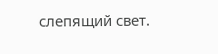слепящий свет.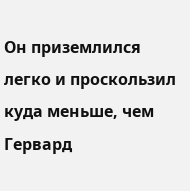Он приземлился легко и проскользил куда меньше, чем Гервард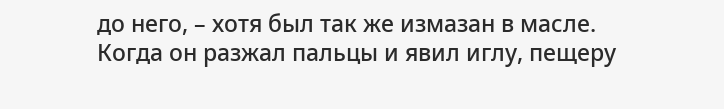до него, – хотя был так же измазан в масле. Когда он разжал пальцы и явил иглу, пещеру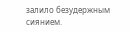залило безудержным сиянием.